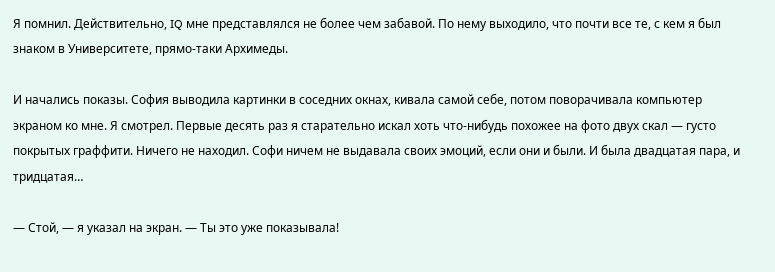Я помнил. Действительно, IQ мне представлялся не более чем забавой. По нему выходило, что почти все те, с кем я был знаком в Университете, прямо-таки Архимеды.

И начались показы. София выводила картинки в соседних окнах, кивала самой себе, потом поворачивала компьютер экраном ко мне. Я смотрел. Первые десять раз я старательно искал хоть что-нибудь похожее на фото двух скал — густо покрытых граффити. Ничего не находил. Софи ничем не выдавала своих эмоций, если они и были. И была двадцатая пара, и тридцатая…

— Стой, — я указал на экран. — Ты это уже показывала!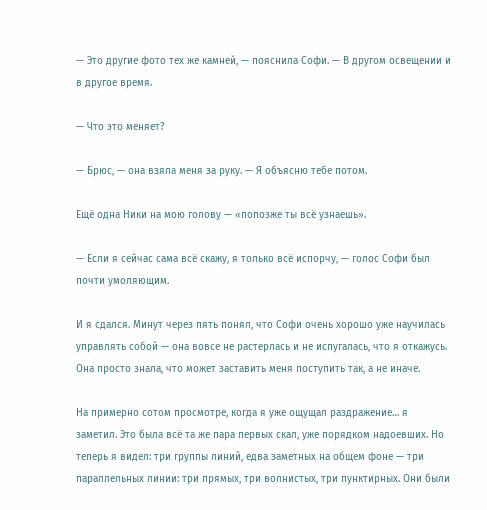— Это другие фото тех же камней, — пояснила Софи. — В другом освещении и в другое время.

— Что это меняет?

— Брюс, — она взяла меня за руку. — Я объясню тебе потом.

Ещё одна Ники на мою голову — «попозже ты всё узнаешь».

— Если я сейчас сама всё скажу, я только всё испорчу, — голос Софи был почти умоляющим.

И я сдался. Минут через пять понял, что Софи очень хорошо уже научилась управлять собой — она вовсе не растерлась и не испугалась, что я откажусь. Она просто знала, что может заставить меня поступить так, а не иначе.

На примерно сотом просмотре, когда я уже ощущал раздражение… я заметил. Это была всё та же пара первых скал, уже порядком надоевших. Но теперь я видел: три группы линий, едва заметных на общем фоне — три параллельных линии: три прямых, три волнистых, три пунктирных. Они были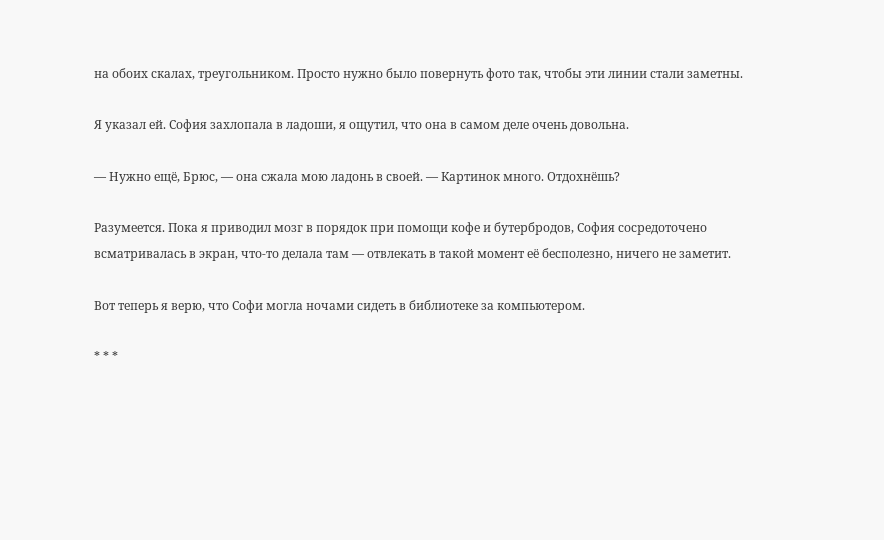на обоих скалах, треугольником. Просто нужно было повернуть фото так, чтобы эти линии стали заметны.

Я указал ей. София захлопала в ладоши, я ощутил, что она в самом деле очень довольна.

— Нужно ещё, Брюс, — она сжала мою ладонь в своей. — Картинок много. Отдохнёшь?

Разумеется. Пока я приводил мозг в порядок при помощи кофе и бутербродов, София сосредоточено всматривалась в экран, что-то делала там — отвлекать в такой момент её бесполезно, ничего не заметит.

Вот теперь я верю, что Софи могла ночами сидеть в библиотеке за компьютером.

* * *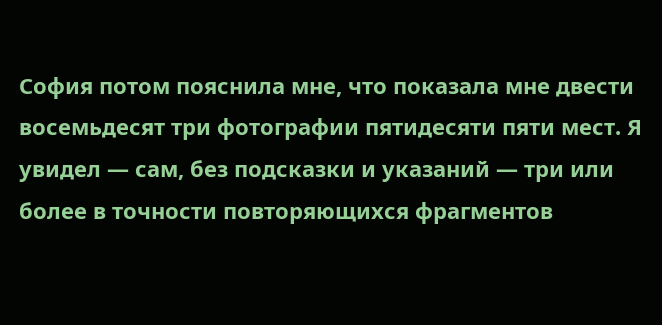София потом пояснила мне, что показала мне двести восемьдесят три фотографии пятидесяти пяти мест. Я увидел — сам, без подсказки и указаний — три или более в точности повторяющихся фрагментов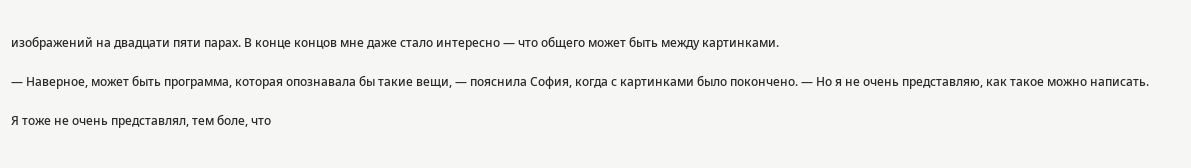изображений на двадцати пяти парах. В конце концов мне даже стало интересно — что общего может быть между картинками.

— Наверное, может быть программа, которая опознавала бы такие вещи, — пояснила София, когда с картинками было покончено. — Но я не очень представляю, как такое можно написать.

Я тоже не очень представлял, тем боле, что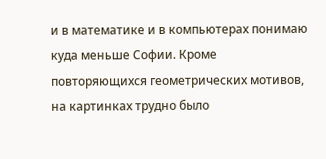и в математике и в компьютерах понимаю куда меньше Софии. Кроме повторяющихся геометрических мотивов, на картинках трудно было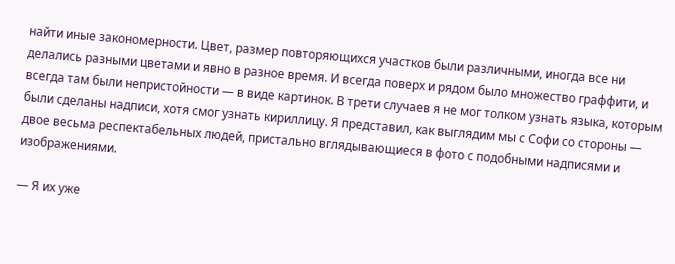найти иные закономерности. Цвет, размер повторяющихся участков были различными, иногда все ни делались разными цветами и явно в разное время. И всегда поверх и рядом было множество граффити, и всегда там были непристойности — в виде картинок. В трети случаев я не мог толком узнать языка, которым были сделаны надписи, хотя смог узнать кириллицу. Я представил, как выглядим мы с Софи со стороны — двое весьма респектабельных людей, пристально вглядывающиеся в фото с подобными надписями и изображениями.

— Я их уже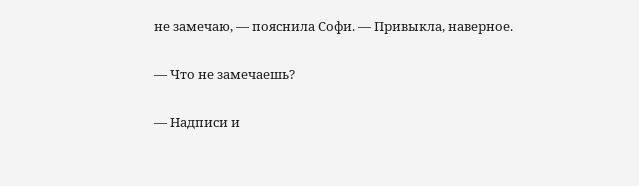не замечаю, — пояснила Софи. — Привыкла, наверное.

— Что не замечаешь?

— Надписи и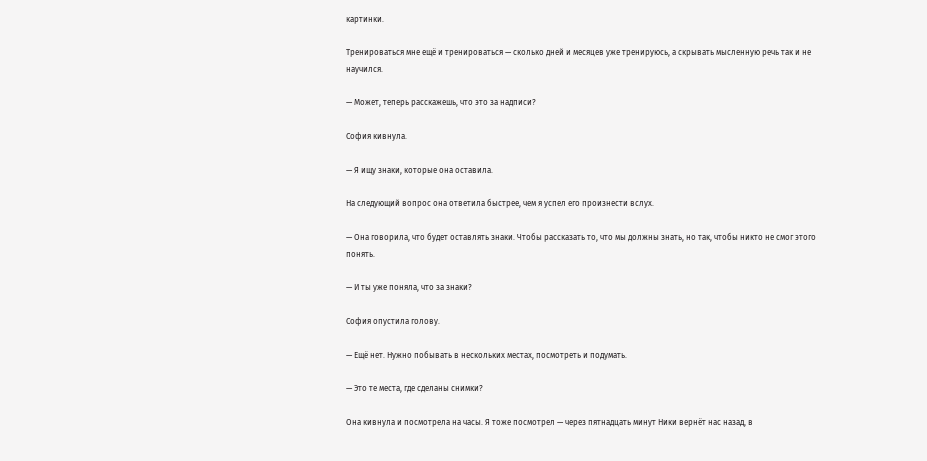картинки.

Тренироваться мне ещё и тренироваться — сколько дней и месяцев уже тренируюсь, а скрывать мысленную речь так и не научился.

— Может, теперь расскажешь, что это за надписи?

София кивнула.

— Я ищу знаки, которые она оставила.

На следующий вопрос она ответила быстрее, чем я успел его произнести вслух.

— Она говорила, что будет оставлять знаки. Чтобы рассказать то, что мы должны знать, но так, чтобы никто не смог этого понять.

— И ты уже поняла, что за знаки?

София опустила голову.

— Ещё нет. Нужно побывать в нескольких местах, посмотреть и подумать.

— Это те места, где сделаны снимки?

Она кивнула и посмотрела на часы. Я тоже посмотрел — через пятнадцать минут Ники вернёт нас назад, в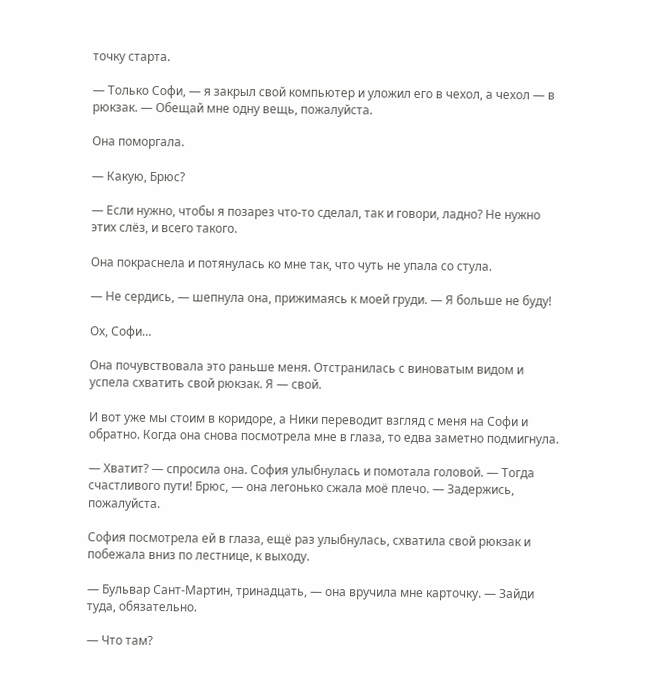точку старта.

— Только Софи, — я закрыл свой компьютер и уложил его в чехол, а чехол — в рюкзак. — Обещай мне одну вещь, пожалуйста.

Она поморгала.

— Какую, Брюс?

— Если нужно, чтобы я позарез что-то сделал, так и говори, ладно? Не нужно этих слёз, и всего такого.

Она покраснела и потянулась ко мне так, что чуть не упала со стула.

— Не сердись, — шепнула она, прижимаясь к моей груди. — Я больше не буду!

Ох, Софи…

Она почувствовала это раньше меня. Отстранилась с виноватым видом и успела схватить свой рюкзак. Я — свой.

И вот уже мы стоим в коридоре, а Ники переводит взгляд с меня на Софи и обратно. Когда она снова посмотрела мне в глаза, то едва заметно подмигнула.

— Хватит? — спросила она. София улыбнулась и помотала головой. — Тогда счастливого пути! Брюс, — она легонько сжала моё плечо. — Задержись, пожалуйста.

София посмотрела ей в глаза, ещё раз улыбнулась, схватила свой рюкзак и побежала вниз по лестнице, к выходу.

— Бульвар Сант-Мартин, тринадцать, — она вручила мне карточку. — Зайди туда, обязательно.

— Что там?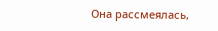Она рассмеялась,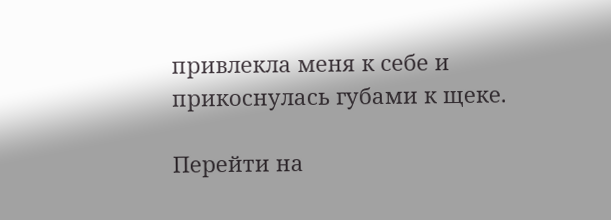привлекла меня к себе и прикоснулась губами к щеке.

Перейти на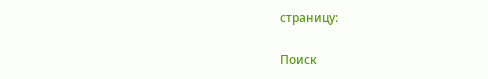страницу:

Поиск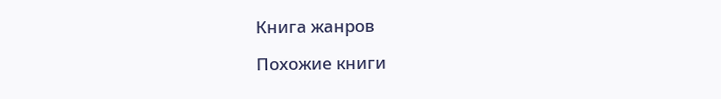Книга жанров

Похожие книги